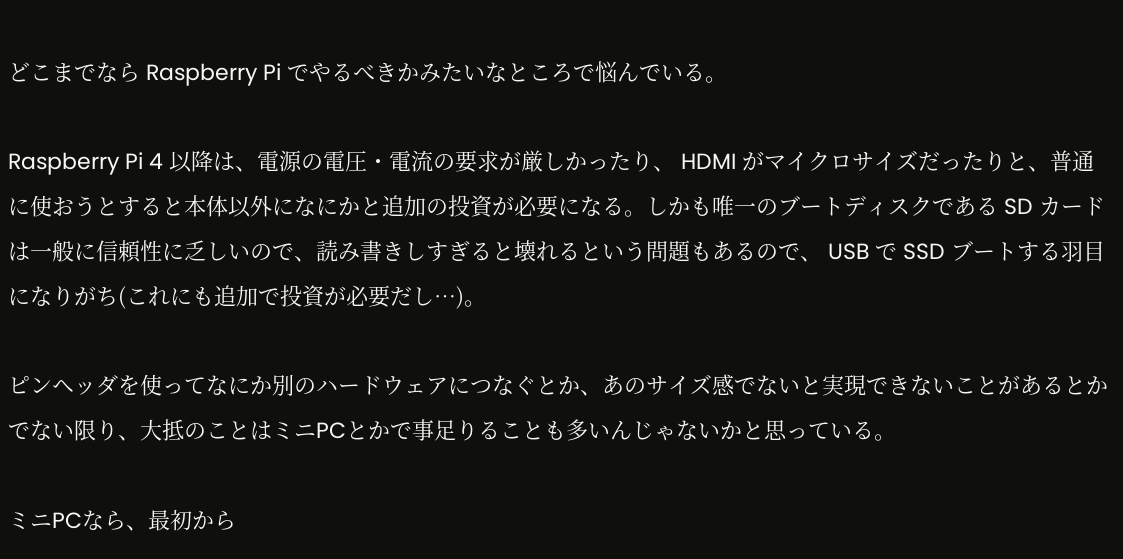どこまでなら Raspberry Pi でやるべきかみたいなところで悩んでいる。

Raspberry Pi 4 以降は、電源の電圧・電流の要求が厳しかったり、 HDMI がマイクロサイズだったりと、普通に使おうとすると本体以外になにかと追加の投資が必要になる。しかも唯一のブートディスクである SD カードは一般に信頼性に乏しいので、読み書きしすぎると壊れるという問題もあるので、 USB で SSD ブートする羽目になりがち(これにも追加で投資が必要だし…)。

ピンヘッダを使ってなにか別のハードウェアにつなぐとか、あのサイズ感でないと実現できないことがあるとかでない限り、大抵のことはミニPCとかで事足りることも多いんじゃないかと思っている。

ミニPCなら、最初から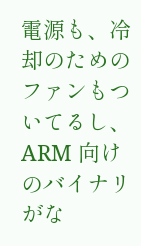電源も、冷却のためのファンもついてるし、 ARM 向けのバイナリがな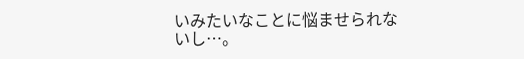いみたいなことに悩ませられないし…。